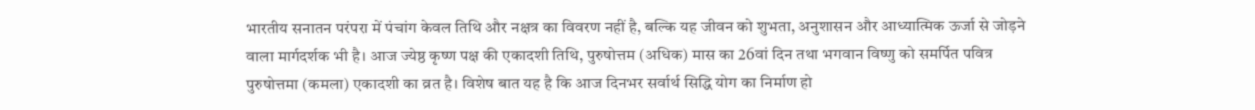भारतीय सनातन परंपरा में पंचांग केवल तिथि और नक्षत्र का विवरण नहीं है, बल्कि यह जीवन को शुभता, अनुशासन और आध्यात्मिक ऊर्जा से जोड़ने वाला मार्गदर्शक भी है। आज ज्येष्ठ कृष्ण पक्ष की एकादशी तिथि, पुरुषोत्तम (अधिक) मास का 26वां दिन तथा भगवान विष्णु को समर्पित पवित्र पुरुषोत्तमा (कमला) एकादशी का व्रत है। विशेष बात यह है कि आज दिनभर सर्वार्थ सिद्धि योग का निर्माण हो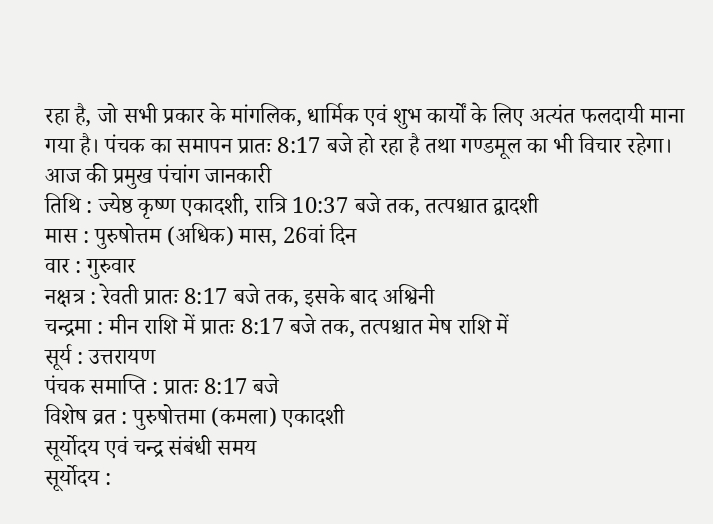रहा है, जो सभी प्रकार के मांगलिक, धार्मिक एवं शुभ कार्यों के लिए अत्यंत फलदायी माना गया है। पंचक का समापन प्रातः 8:17 बजे हो रहा है तथा गण्डमूल का भी विचार रहेगा।
आज की प्रमुख पंचांग जानकारी
तिथि : ज्येष्ठ कृष्ण एकादशी, रात्रि 10:37 बजे तक, तत्पश्चात द्वादशी
मास : पुरुषोत्तम (अधिक) मास, 26वां दिन
वार : गुरुवार
नक्षत्र : रेवती प्रातः 8:17 बजे तक, इसके बाद अश्विनी
चन्द्रमा : मीन राशि में प्रातः 8:17 बजे तक, तत्पश्चात मेष राशि में
सूर्य : उत्तरायण
पंचक समाप्ति : प्रातः 8:17 बजे
विशेष व्रत : पुरुषोत्तमा (कमला) एकादशी
सूर्योदय एवं चन्द्र संबंधी समय
सूर्योदय :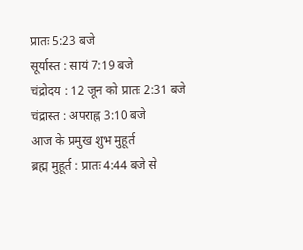प्रातः 5:23 बजे
सूर्यास्त : सायं 7:19 बजे
चंद्रोदय : 12 जून को प्रातः 2:31 बजे
चंद्रास्त : अपराह्न 3:10 बजे
आज के प्रमुख शुभ मुहूर्त
ब्रह्म मुहूर्त : प्रातः 4:44 बजे से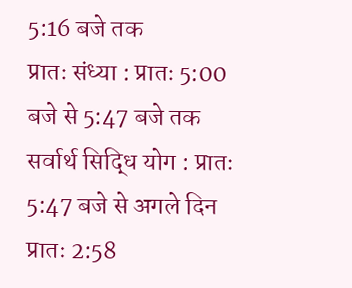5:16 बजे तक
प्रातः संध्या : प्रातः 5:00 बजे से 5:47 बजे तक
सर्वार्थ सिद्धि योग : प्रातः 5:47 बजे से अगले दिन प्रातः 2:58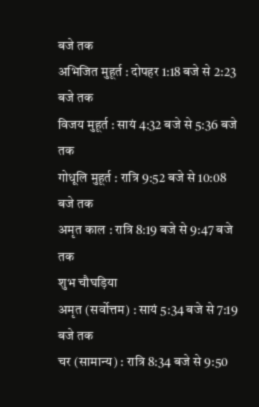बजे तक
अभिजित मुहूर्त : दोपहर 1:18 बजे से 2:23 बजे तक
विजय मुहूर्त : सायं 4:32 बजे से 5:36 बजे तक
गोधूलि मुहूर्त : रात्रि 9:52 बजे से 10:08 बजे तक
अमृत काल : रात्रि 8:19 बजे से 9:47 बजे तक
शुभ चौघड़िया
अमृत (सर्वोत्तम) : सायं 5:34 बजे से 7:19 बजे तक
चर (सामान्य) : रात्रि 8:34 बजे से 9:50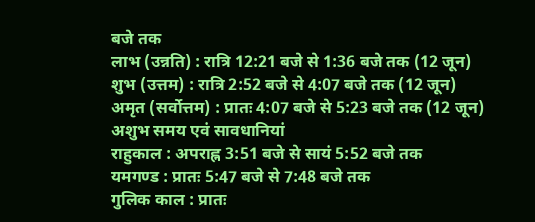बजे तक
लाभ (उन्नति) : रात्रि 12:21 बजे से 1:36 बजे तक (12 जून)
शुभ (उत्तम) : रात्रि 2:52 बजे से 4:07 बजे तक (12 जून)
अमृत (सर्वोत्तम) : प्रातः 4:07 बजे से 5:23 बजे तक (12 जून)
अशुभ समय एवं सावधानियां
राहुकाल : अपराह्न 3:51 बजे से सायं 5:52 बजे तक
यमगण्ड : प्रातः 5:47 बजे से 7:48 बजे तक
गुलिक काल : प्रातः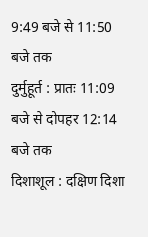9:49 बजे से 11:50 बजे तक
दुर्मुहूर्त : प्रातः 11:09 बजे से दोपहर 12:14 बजे तक
दिशाशूल : दक्षिण दिशा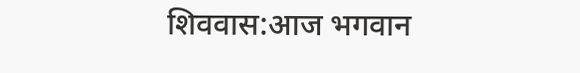शिववास:आज भगवान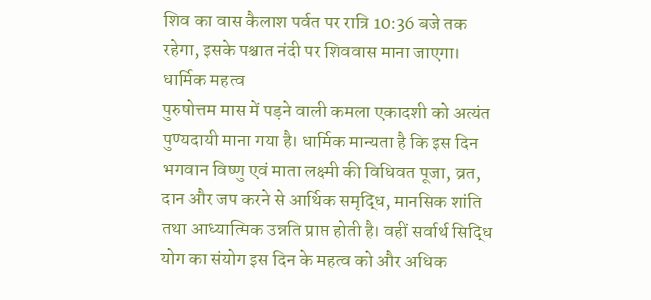शिव का वास कैलाश पर्वत पर रात्रि 10:36 बजे तक रहेगा, इसके पश्चात नंदी पर शिववास माना जाएगा।
धार्मिक महत्व
पुरुषोत्तम मास में पड़ने वाली कमला एकादशी को अत्यंत पुण्यदायी माना गया है। धार्मिक मान्यता है कि इस दिन भगवान विष्णु एवं माता लक्ष्मी की विधिवत पूजा, व्रत, दान और जप करने से आर्थिक समृद्धि, मानसिक शांति तथा आध्यात्मिक उन्नति प्राप्त होती है। वहीं सर्वार्थ सिद्धि योग का संयोग इस दिन के महत्व को और अधिक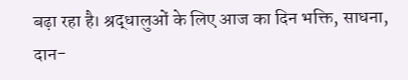बढ़ा रहा है। श्रद्धालुओं के लिए आज का दिन भक्ति, साधना, दान-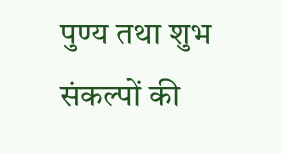पुण्य तथा शुभ संकल्पों की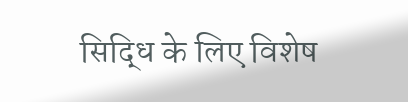सिद्धि के लिए विशेष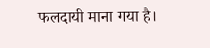फलदायी माना गया है।